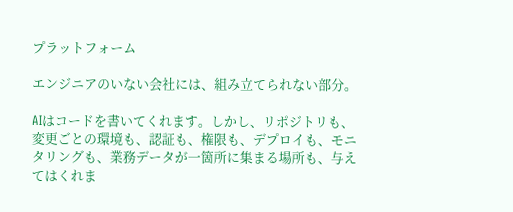プラットフォーム

エンジニアのいない会社には、組み立てられない部分。

AIはコードを書いてくれます。しかし、リポジトリも、変更ごとの環境も、認証も、権限も、デプロイも、モニタリングも、業務データが一箇所に集まる場所も、与えてはくれま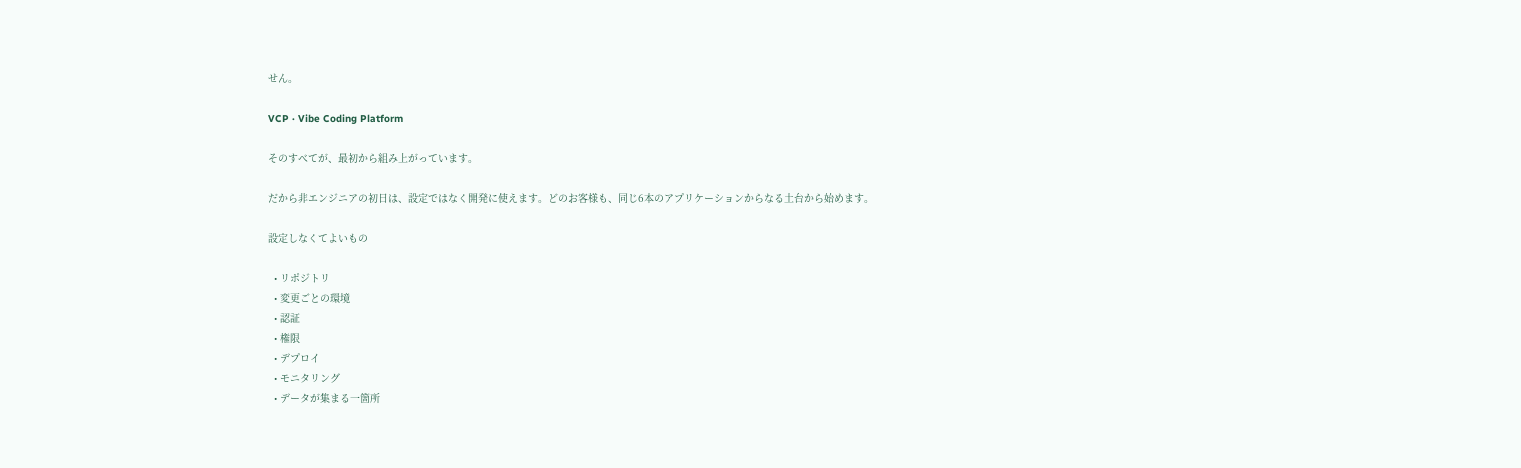せん。

VCP · Vibe Coding Platform

そのすべてが、最初から組み上がっています。

だから非エンジニアの初日は、設定ではなく開発に使えます。どのお客様も、同じ6本のアプリケーションからなる土台から始めます。

設定しなくてよいもの

  • リポジトリ
  • 変更ごとの環境
  • 認証
  • 権限
  • デプロイ
  • モニタリング
  • データが集まる一箇所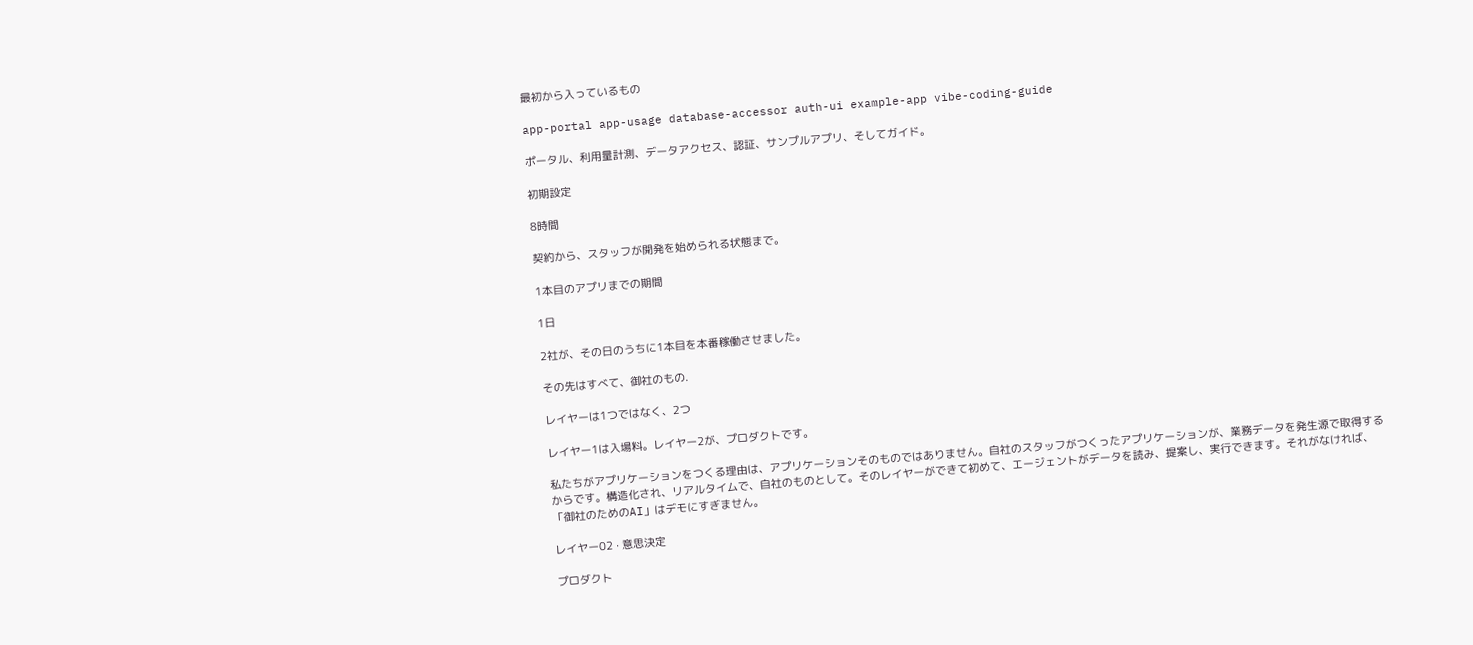最初から入っているもの

app-portal app-usage database-accessor auth-ui example-app vibe-coding-guide

ポータル、利用量計測、データアクセス、認証、サンプルアプリ、そしてガイド。

初期設定

8時間

契約から、スタッフが開発を始められる状態まで。

1本目のアプリまでの期間

1日

2社が、その日のうちに1本目を本番稼働させました。

その先はすべて、御社のもの.

レイヤーは1つではなく、2つ

レイヤー1は入場料。レイヤー2が、プロダクトです。

私たちがアプリケーションをつくる理由は、アプリケーションそのものではありません。自社のスタッフがつくったアプリケーションが、業務データを発生源で取得するからです。構造化され、リアルタイムで、自社のものとして。そのレイヤーができて初めて、エージェントがデータを読み、提案し、実行できます。それがなければ、「御社のためのAI」はデモにすぎません。

レイヤー02 · 意思決定

プロダクト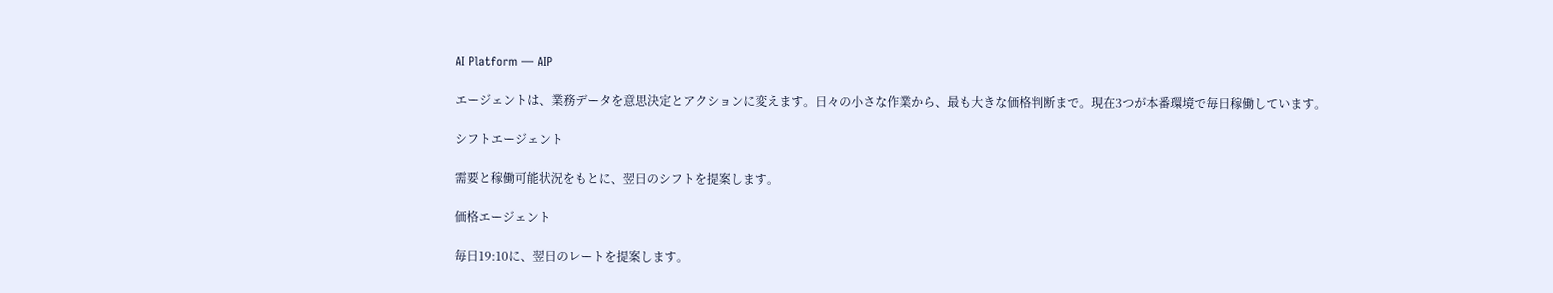AI Platform — AIP

エージェントは、業務データを意思決定とアクションに変えます。日々の小さな作業から、最も大きな価格判断まで。現在3つが本番環境で毎日稼働しています。

シフトエージェント

需要と稼働可能状況をもとに、翌日のシフトを提案します。

価格エージェント

毎日19:10に、翌日のレートを提案します。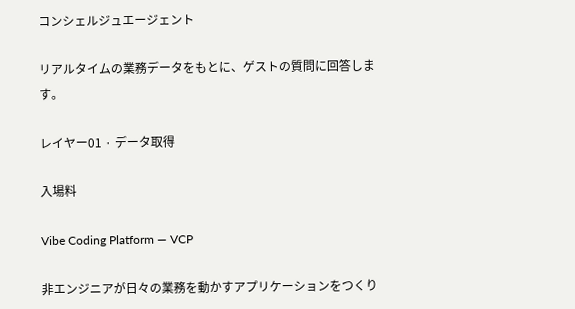コンシェルジュエージェント

リアルタイムの業務データをもとに、ゲストの質問に回答します。

レイヤー01 · データ取得

入場料

Vibe Coding Platform — VCP

非エンジニアが日々の業務を動かすアプリケーションをつくり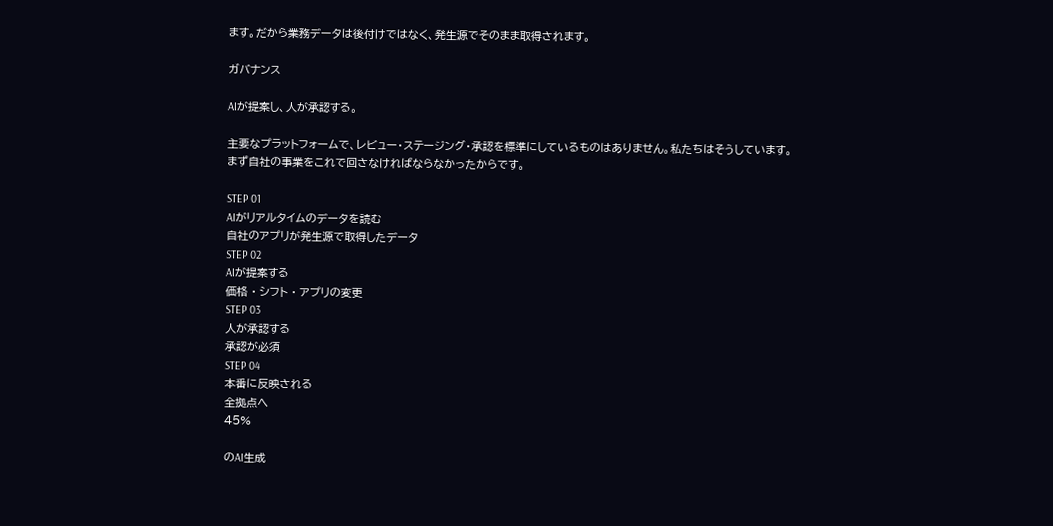ます。だから業務データは後付けではなく、発生源でそのまま取得されます。

ガバナンス

AIが提案し、人が承認する。

主要なプラットフォームで、レビュー・ステージング・承認を標準にしているものはありません。私たちはそうしています。まず自社の事業をこれで回さなければならなかったからです。

STEP 01
AIがリアルタイムのデータを読む
自社のアプリが発生源で取得したデータ
STEP 02
AIが提案する
価格 · シフト · アプリの変更
STEP 03
人が承認する
承認が必須
STEP 04
本番に反映される
全拠点へ
45%

のAI生成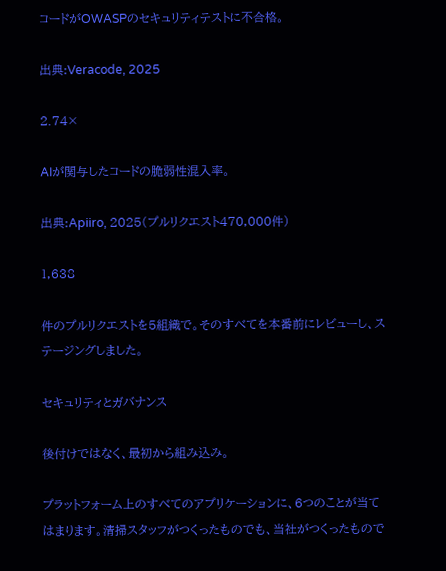コードがOWASPのセキュリティテストに不合格。

出典:Veracode, 2025

2.74×

AIが関与したコードの脆弱性混入率。

出典:Apiiro, 2025(プルリクエスト470,000件)

1,638

件のプルリクエストを5組織で。そのすべてを本番前にレビューし、ステージングしました。

セキュリティとガバナンス

後付けではなく、最初から組み込み。

プラットフォーム上のすべてのアプリケーションに、6つのことが当てはまります。清掃スタッフがつくったものでも、当社がつくったもので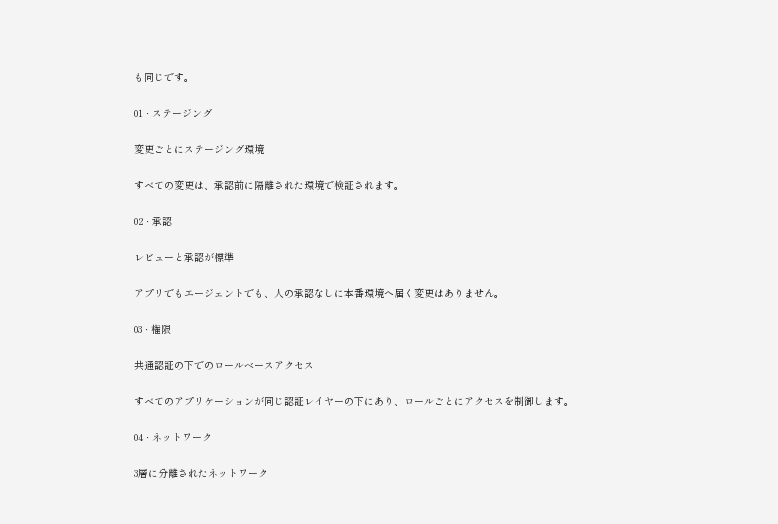も同じです。

01 · ステージング

変更ごとにステージング環境

すべての変更は、承認前に隔離された環境で検証されます。

02 · 承認

レビューと承認が標準

アプリでもエージェントでも、人の承認なしに本番環境へ届く変更はありません。

03 · 権限

共通認証の下でのロールベースアクセス

すべてのアプリケーションが同じ認証レイヤーの下にあり、ロールごとにアクセスを制御します。

04 · ネットワーク

3層に分離されたネットワーク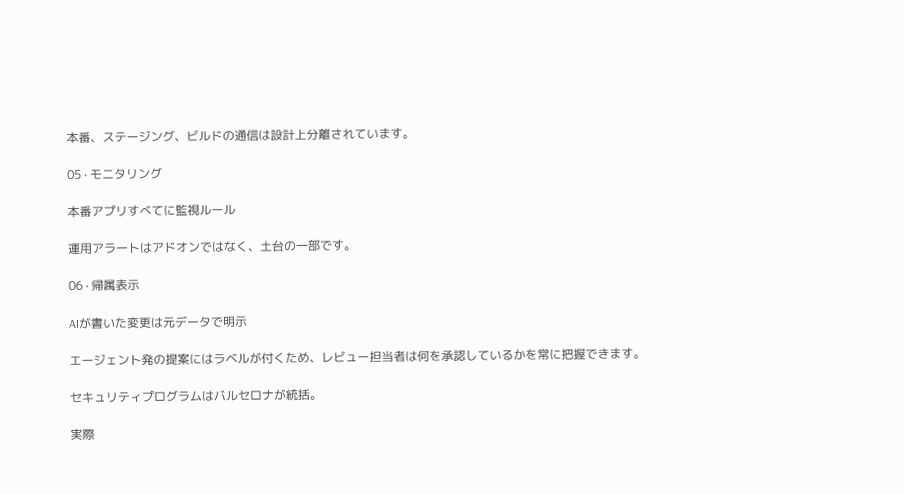本番、ステージング、ビルドの通信は設計上分離されています。

05 · モニタリング

本番アプリすべてに監視ルール

運用アラートはアドオンではなく、土台の一部です。

06 · 帰属表示

AIが書いた変更は元データで明示

エージェント発の提案にはラベルが付くため、レビュー担当者は何を承認しているかを常に把握できます。

セキュリティプログラムはバルセロナが統括。

実際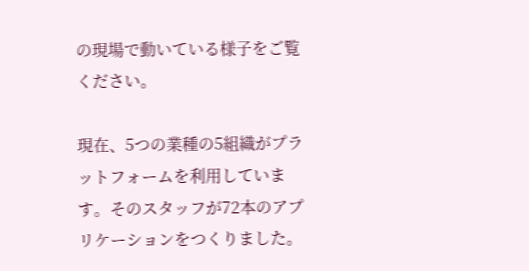の現場で動いている様子をご覧ください。

現在、5つの業種の5組織がプラットフォームを利用しています。そのスタッフが72本のアプリケーションをつくりました。